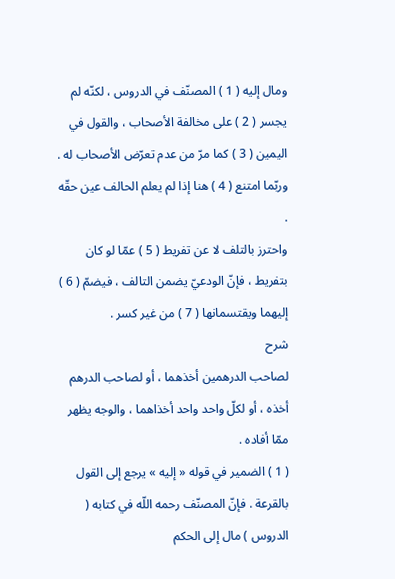ومال إليه ( 1 ) المصنّف في الدروس ، لكنّه لم يجسر ( 2 ) على مخالفة الأصحاب ، والقول في اليمين ( 3 ) كما مرّ من عدم تعرّض الأصحاب له .
وربّما امتنع ( 4 ) هنا إذا لم يعلم الحالف عين حقّه .
واحترز بالتلف لا عن تفريط ( 5 ) عمّا لو كان بتفريط ، فإنّ الودعيّ يضمن التالف ، فيضمّ ( 6 ) إليهما ويقتسمانها ( 7 ) من غير كسر .
شرح
لصاحب الدرهمين أخذهما ، أو لصاحب الدرهم أخذه ، أو لكلّ واحد واحد أخذاهما ، والوجه يظهر ممّا أفاده .
( 1 ) الضمير في قوله « إليه » يرجع إلى القول بالقرعة . فإنّ المصنّف رحمه اللّه في كتابه ( الدروس ) مال إلى الحكم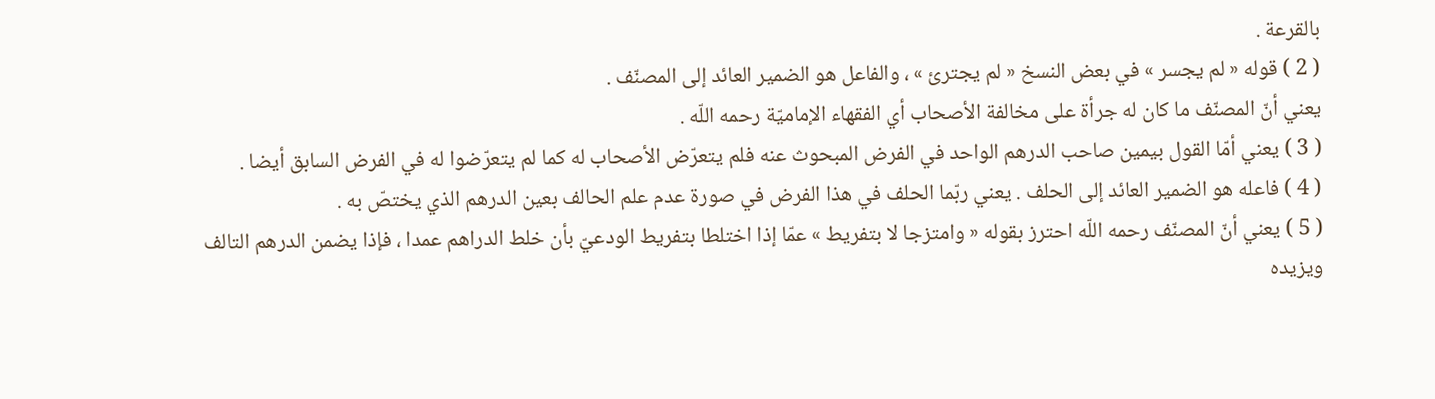بالقرعة .
( 2 ) قوله « لم يجسر » في بعض النسخ « لم يجترئ » ، والفاعل هو الضمير العائد إلى المصنّف .
يعني أنّ المصنّف ما كان له جرأة على مخالفة الأصحاب أي الفقهاء الإماميّة رحمه اللّه .
( 3 ) يعني أمّا القول بيمين صاحب الدرهم الواحد في الفرض المبحوث عنه فلم يتعرّض الأصحاب له كما لم يتعرّضوا له في الفرض السابق أيضا .
( 4 ) فاعله هو الضمير العائد إلى الحلف . يعني ربّما الحلف في هذا الفرض في صورة عدم علم الحالف بعين الدرهم الذي يختصّ به .
( 5 ) يعني أنّ المصنّف رحمه اللّه احترز بقوله « وامتزجا لا بتفريط » عمّا إذا اختلطا بتفريط الودعيّ بأن خلط الدراهم عمدا ، فإذا يضمن الدرهم التالف ويزيده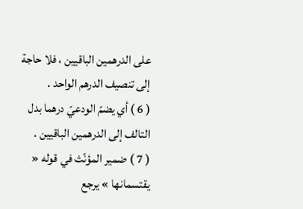على الدرهمين الباقيين ، فلا حاجة إلى تنصيف الدرهم الواحد .
( 6 ) أي يضمّ الودعيّ درهما بدل التالف إلى الدرهمين الباقيين .
( 7 ) ضمير المؤنّث في قوله « يقتسمانها » يرجع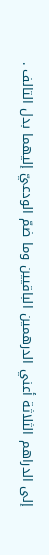إلى الدراهم الثلاثة أعني الدرهمين الباقيين وما ضمّ الودعيّ إليهما بدل التالف .